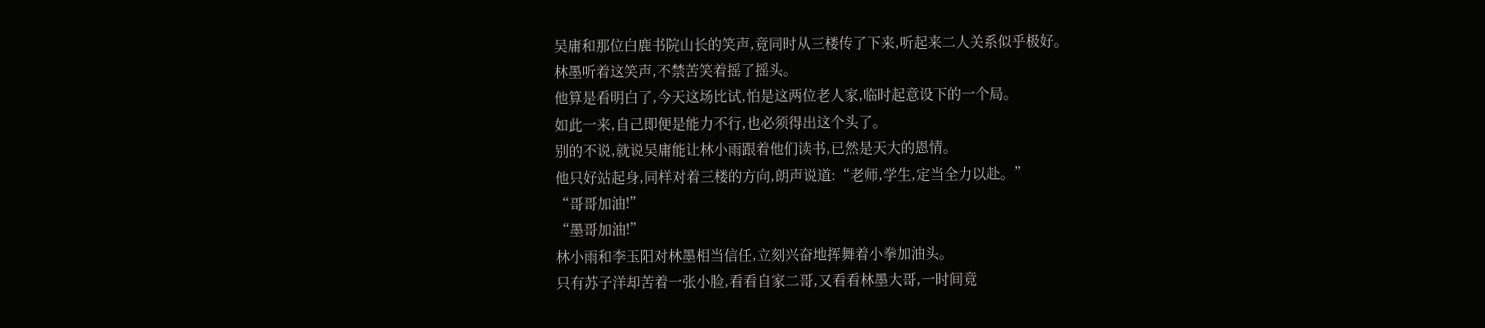吴庸和那位白鹿书院山长的笑声,竟同时从三楼传了下来,听起来二人关系似乎极好。
林墨听着这笑声,不禁苦笑着摇了摇头。
他算是看明白了,今天这场比试,怕是这两位老人家,临时起意设下的一个局。
如此一来,自己即便是能力不行,也必须得出这个头了。
别的不说,就说吴庸能让林小雨跟着他们读书,已然是天大的恩情。
他只好站起身,同样对着三楼的方向,朗声说道:“老师,学生,定当全力以赴。”
“哥哥加油!”
“墨哥加油!”
林小雨和李玉阳对林墨相当信任,立刻兴奋地挥舞着小拳加油头。
只有苏子洋却苦着一张小脸,看看自家二哥,又看看林墨大哥,一时间竟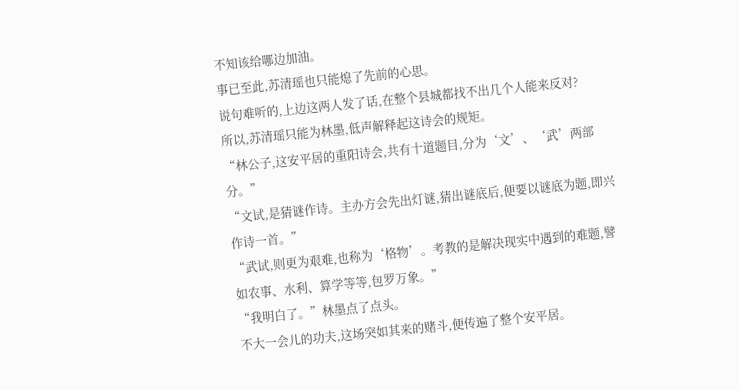不知该给哪边加油。
事已至此,苏清瑶也只能熄了先前的心思。
说句难听的,上边这两人发了话,在整个县城都找不出几个人能来反对?
所以,苏清瑶只能为林墨,低声解释起这诗会的规矩。
“林公子,这安平居的重阳诗会,共有十道题目,分为‘文’、‘武’两部分。”
“文试,是猜谜作诗。主办方会先出灯谜,猜出谜底后,便要以谜底为题,即兴作诗一首。”
“武试,则更为艰难,也称为‘格物’。考教的是解决现实中遇到的难题,譬如农事、水利、算学等等,包罗万象。”
“我明白了。”林墨点了点头。
不大一会儿的功夫,这场突如其来的赌斗,便传遍了整个安平居。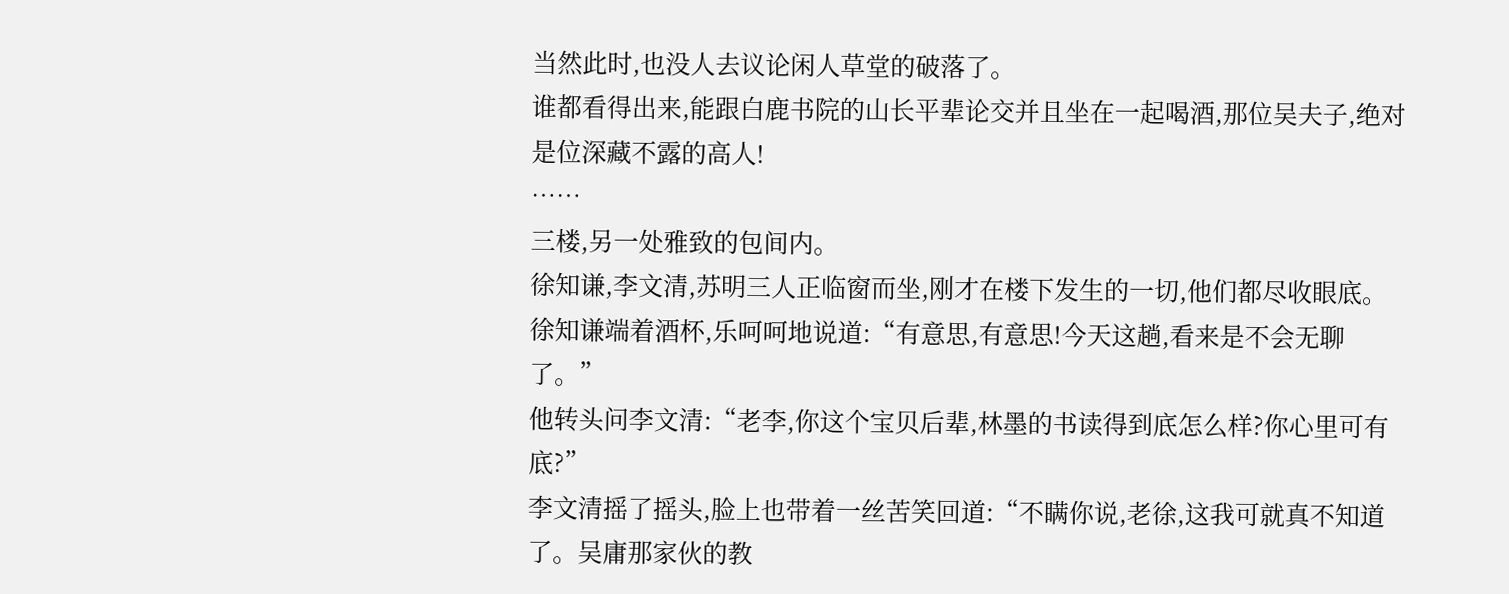当然此时,也没人去议论闲人草堂的破落了。
谁都看得出来,能跟白鹿书院的山长平辈论交并且坐在一起喝酒,那位吴夫子,绝对是位深藏不露的高人!
……
三楼,另一处雅致的包间内。
徐知谦,李文清,苏明三人正临窗而坐,刚才在楼下发生的一切,他们都尽收眼底。
徐知谦端着酒杯,乐呵呵地说道:“有意思,有意思!今天这趟,看来是不会无聊了。”
他转头问李文清:“老李,你这个宝贝后辈,林墨的书读得到底怎么样?你心里可有底?”
李文清摇了摇头,脸上也带着一丝苦笑回道:“不瞒你说,老徐,这我可就真不知道了。吴庸那家伙的教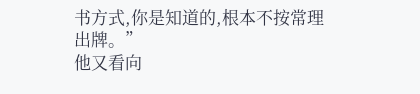书方式,你是知道的,根本不按常理出牌。”
他又看向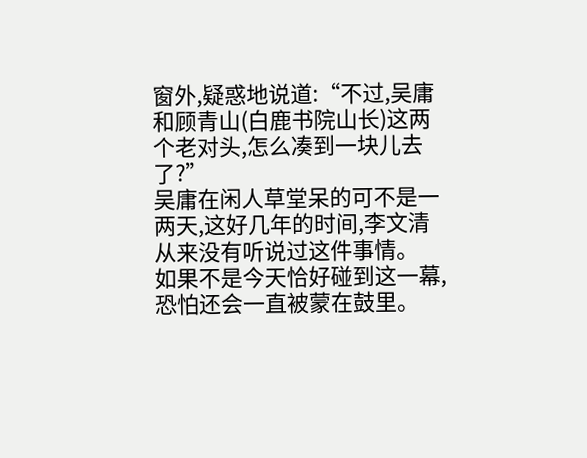窗外,疑惑地说道:“不过,吴庸和顾青山(白鹿书院山长)这两个老对头,怎么凑到一块儿去了?”
吴庸在闲人草堂呆的可不是一两天,这好几年的时间,李文清从来没有听说过这件事情。
如果不是今天恰好碰到这一幕,恐怕还会一直被蒙在鼓里。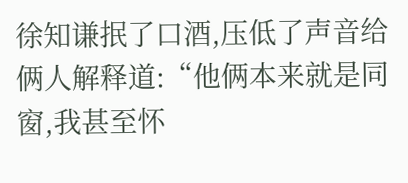徐知谦抿了口酒,压低了声音给俩人解释道:“他俩本来就是同窗,我甚至怀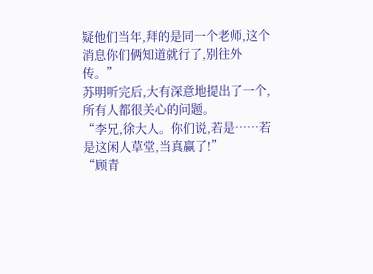疑他们当年,拜的是同一个老师,这个消息你们俩知道就行了,别往外传。”
苏明听完后,大有深意地提出了一个,所有人都很关心的问题。
“李兄,徐大人。你们说,若是……若是这闲人草堂,当真赢了!”
“顾青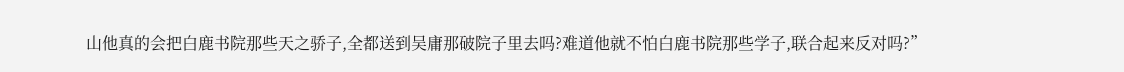山他真的会把白鹿书院那些天之骄子,全都送到吴庸那破院子里去吗?难道他就不怕白鹿书院那些学子,联合起来反对吗?”